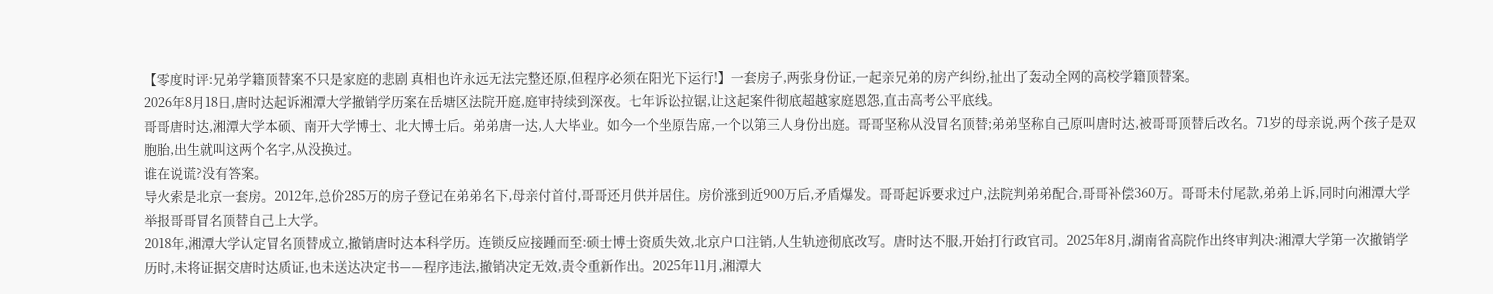【零度时评:兄弟学籍顶替案不只是家庭的悲剧 真相也许永远无法完整还原,但程序必须在阳光下运行!】一套房子,两张身份证,一起亲兄弟的房产纠纷,扯出了轰动全网的高校学籍顶替案。
2026年8月18日,唐时达起诉湘潭大学撤销学历案在岳塘区法院开庭,庭审持续到深夜。七年诉讼拉锯,让这起案件彻底超越家庭恩怨,直击高考公平底线。
哥哥唐时达,湘潭大学本硕、南开大学博士、北大博士后。弟弟唐一达,人大毕业。如今一个坐原告席,一个以第三人身份出庭。哥哥坚称从没冒名顶替;弟弟坚称自己原叫唐时达,被哥哥顶替后改名。71岁的母亲说,两个孩子是双胞胎,出生就叫这两个名字,从没换过。
谁在说谎?没有答案。
导火索是北京一套房。2012年,总价285万的房子登记在弟弟名下,母亲付首付,哥哥还月供并居住。房价涨到近900万后,矛盾爆发。哥哥起诉要求过户,法院判弟弟配合,哥哥补偿360万。哥哥未付尾款,弟弟上诉,同时向湘潭大学举报哥哥冒名顶替自己上大学。
2018年,湘潭大学认定冒名顶替成立,撤销唐时达本科学历。连锁反应接踵而至:硕士博士资质失效,北京户口注销,人生轨迹彻底改写。唐时达不服,开始打行政官司。2025年8月,湖南省高院作出终审判决:湘潭大学第一次撤销学历时,未将证据交唐时达质证,也未送达决定书——程序违法,撤销决定无效,责令重新作出。2025年11月,湘潭大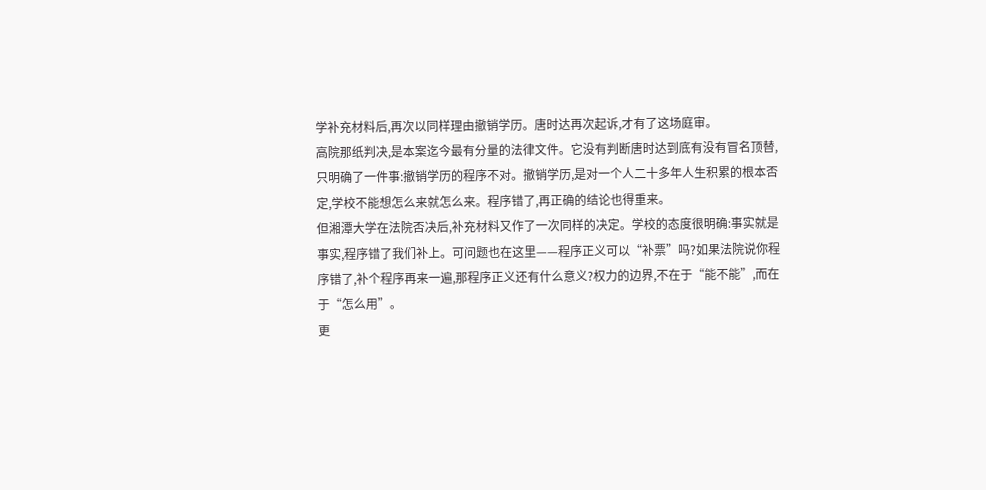学补充材料后,再次以同样理由撤销学历。唐时达再次起诉,才有了这场庭审。
高院那纸判决,是本案迄今最有分量的法律文件。它没有判断唐时达到底有没有冒名顶替,只明确了一件事:撤销学历的程序不对。撤销学历,是对一个人二十多年人生积累的根本否定,学校不能想怎么来就怎么来。程序错了,再正确的结论也得重来。
但湘潭大学在法院否决后,补充材料又作了一次同样的决定。学校的态度很明确:事实就是事实,程序错了我们补上。可问题也在这里——程序正义可以“补票”吗?如果法院说你程序错了,补个程序再来一遍,那程序正义还有什么意义?权力的边界,不在于“能不能”,而在于“怎么用”。
更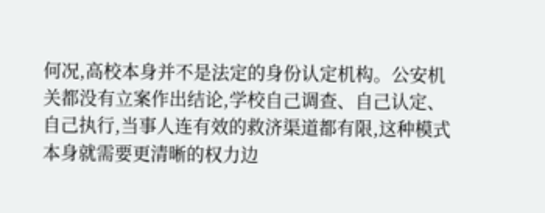何况,高校本身并不是法定的身份认定机构。公安机关都没有立案作出结论,学校自己调查、自己认定、自己执行,当事人连有效的救济渠道都有限,这种模式本身就需要更清晰的权力边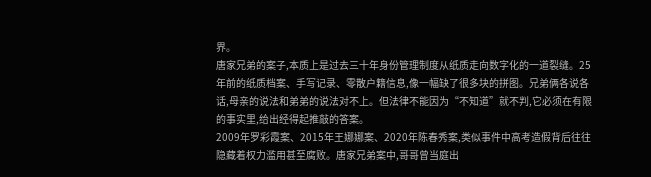界。
唐家兄弟的案子,本质上是过去三十年身份管理制度从纸质走向数字化的一道裂缝。25年前的纸质档案、手写记录、零散户籍信息,像一幅缺了很多块的拼图。兄弟俩各说各话,母亲的说法和弟弟的说法对不上。但法律不能因为“不知道”就不判,它必须在有限的事实里,给出经得起推敲的答案。
2009年罗彩霞案、2015年王娜娜案、2020年陈春秀案,类似事件中高考造假背后往往隐藏着权力滥用甚至腐败。唐家兄弟案中,哥哥曾当庭出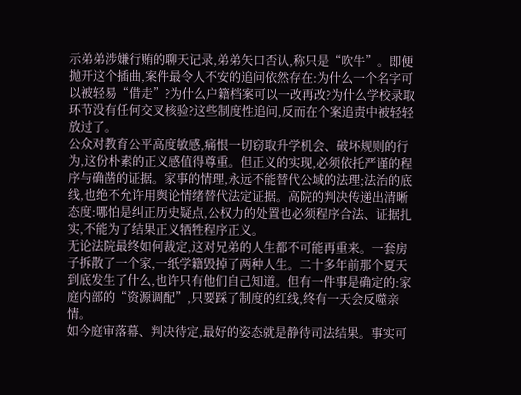示弟弟涉嫌行贿的聊天记录,弟弟矢口否认,称只是“吹牛”。即便抛开这个插曲,案件最令人不安的追问依然存在:为什么一个名字可以被轻易“借走”?为什么户籍档案可以一改再改?为什么学校录取环节没有任何交叉核验?这些制度性追问,反而在个案追责中被轻轻放过了。
公众对教育公平高度敏感,痛恨一切窃取升学机会、破坏规则的行为,这份朴素的正义感值得尊重。但正义的实现,必须依托严谨的程序与确凿的证据。家事的情理,永远不能替代公域的法理;法治的底线,也绝不允许用舆论情绪替代法定证据。高院的判决传递出清晰态度:哪怕是纠正历史疑点,公权力的处置也必须程序合法、证据扎实,不能为了结果正义牺牲程序正义。
无论法院最终如何裁定,这对兄弟的人生都不可能再重来。一套房子拆散了一个家,一纸学籍毁掉了两种人生。二十多年前那个夏天到底发生了什么,也许只有他们自己知道。但有一件事是确定的:家庭内部的“资源调配”,只要踩了制度的红线,终有一天会反噬亲情。
如今庭审落幕、判决待定,最好的姿态就是静待司法结果。事实可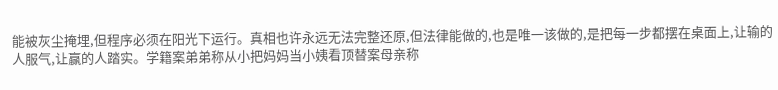能被灰尘掩埋,但程序必须在阳光下运行。真相也许永远无法完整还原,但法律能做的,也是唯一该做的,是把每一步都摆在桌面上,让输的人服气,让赢的人踏实。学籍案弟弟称从小把妈妈当小姨看顶替案母亲称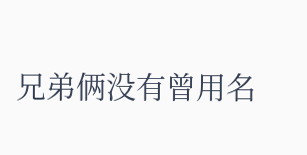兄弟俩没有曾用名